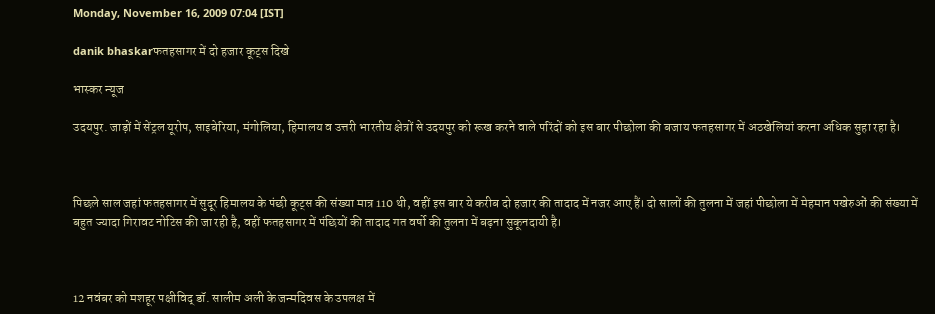Monday, November 16, 2009 07:04 [IST]

danik bhaskarफतहसागर में दो हजार कूट्स दिखे

भास्कर न्यूज

उदयपुर. जाड़ों में सेंट्रल यूरोप, साइबेरिया, मंगोलिया, हिमालय व उत्तरी भारतीय क्षेत्रों से उदयपुर को रूख करने वाले परिंदों को इस बार पीछोला की बजाय फतहसागर में अठखेलियां करना अधिक सुहा रहा है।



पिछले साल जहां फतहसागर में सुदूर हिमालय के पंछी कूट्स की संख्या मात्र 110 थी, वहीं इस बार ये करीब दो हजार की तादाद में नजर आए हैं। दो सालों की तुलना में जहां पीछोला में मेहमान पखेरुओं की संख्या में बहुत ज्यादा गिरावट नोटिस की जा रही है, वहीं फतहसागर में पंछियों की तादाद गत वर्षो की तुलना में बढ़ना सुकूनदायी है।



12 नवंबर को मशहूर पक्षीविद् डॉ. सालीम अली के जन्मदिवस के उपलक्ष में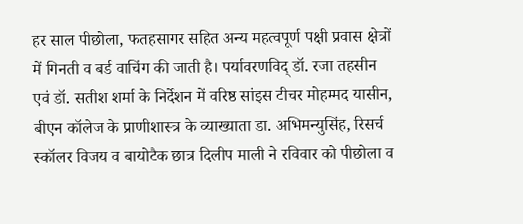हर साल पीछोला, फतहसागर सहित अन्य महत्वपूर्ण पक्षी प्रवास क्षेत्रों में गिनती व बर्ड वाचिंग की जाती है। पर्यावरणविद् डॉ. रजा तहसीन एवं डॉ. सतीश शर्मा के निर्देशन में वरिष्ठ सांइस टीचर मोहम्मद यासीन, बीएन कॉलेज के प्राणीशास्त्र के व्याख्याता डा. अभिमन्युसिंह, रिसर्च स्कॉलर विजय व बायोटैक छात्र दिलीप माली ने रविवार को पीछोला व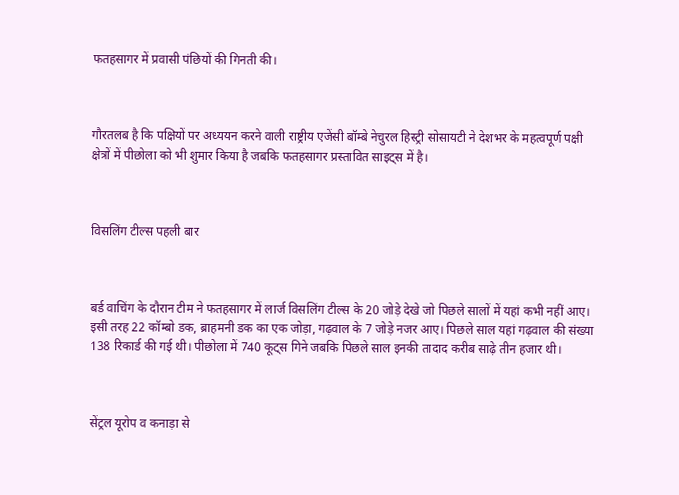फतहसागर में प्रवासी पंछियों की गिनती की।



गौरतलब है कि पक्षियों पर अध्ययन करने वाली राष्ट्रीय एजेंसी बॉम्बे नेचुरल हिस्ट्री सोसायटी ने देशभर के महत्वपूर्ण पक्षी क्षेत्रों में पीछोला को भी शुमार किया है जबकि फतहसागर प्रस्तावित साइट्स में है।



विसलिंग टील्स पहली बार



बर्ड वाचिंग के दौरान टीम ने फतहसागर में लार्ज विसलिंग टील्स के 20 जोड़े देखे जो पिछले सालों में यहां कभी नहीं आए। इसी तरह 22 कॉम्बो डक, ब्राहमनी डक का एक जोड़ा, गढ़वाल के 7 जोड़े नजर आए। पिछले साल यहां गढ़वाल की संख्या 138 रिकार्ड की गई थी। पीछोला में 740 कूट्स गिने जबकि पिछले साल इनकी तादाद करीब साढ़े तीन हजार थी।



सेंट्रल यूरोप व कनाड़ा से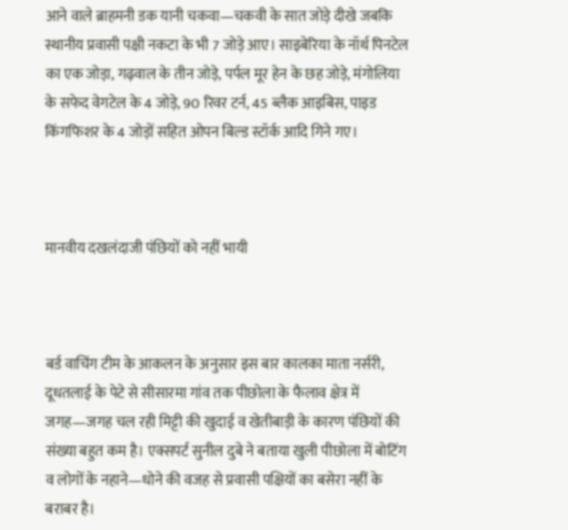आने वाले ब्राहमनी डक यानी चकवा—चकवी के सात जोड़े दीखे जबकि स्थानीय प्रवासी पक्षी नकटा के भी 7 जोड़े आए। साइबेरिया के नॉर्थ पिनटेल का एक जोड़ा, गढ़वाल के तीन जोड़े, पर्पल मूर हेन के छह जोड़े, मंगोलिया के सफेद वेगटेल के 4 जोड़े, 90 रिवर टर्न, 45 ब्लैक आइबिस, पाइड किंगफिशर के 4 जोड़ों सहित ओपन बिल्ड स्टॉर्क आदि गिने गए।



मानवीय दखलंदाजी पंछियों को नहीं भायी



बर्ड वाचिंग टीम के आकलन के अनुसार इस बार कालका माता नर्सरी, दूधतलाई के पेटे से सीसारमा गांव तक पीछोला के फैलाव क्षेत्र में जगह—जगह चल रही मिट्टी की खुदाई व खेतीबाड़ी के कारण पंछियों की संख्या बहुत कम है। एक्सपर्ट सुनील दुबे ने बताया खुली पीछोला में बोटिंग व लोगों के नहाने—धोने की वजह से प्रवासी पक्षियों का बसेरा नहीं के बराबर है।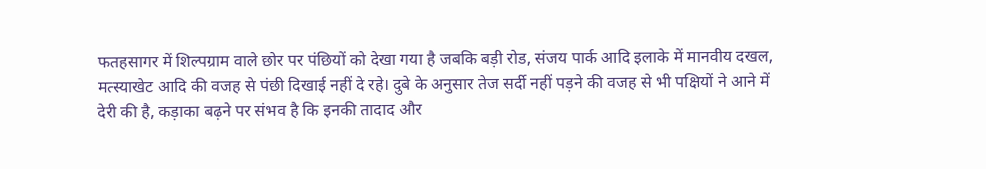फतहसागर में शिल्पग्राम वाले छोर पर पंछियों को देखा गया है जबकि बड़ी रोड, संजय पार्क आदि इलाके में मानवीय दखल, मत्स्याखेट आदि की वजह से पंछी दिखाई नहीं दे रहे। दुबे के अनुसार तेज सर्दी नहीं पड़ने की वजह से भी पक्षियों ने आने में देरी की है, कड़ाका बढ़ने पर संभव है कि इनकी तादाद और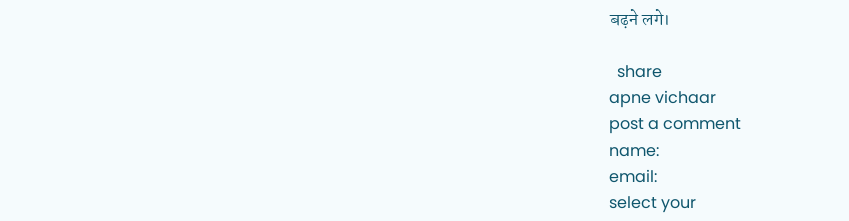बढ़ने लगे।

  share
apne vichaar
post a comment
name:
email:
select your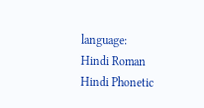language:     Hindi Roman     Hindi Phonetic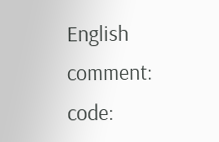English
comment:
code: